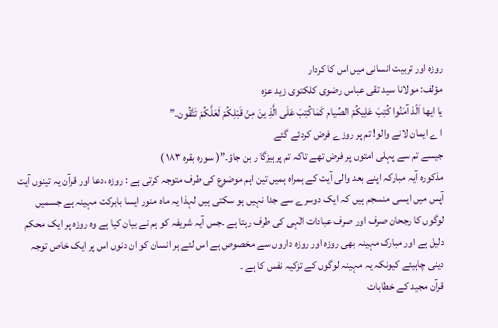روزہ اور تربیت انسانی میں اس کا کردار
مؤلف: مولانا سید تقی عباس رضوی کلکتوی زید عزه
يا ايها اَلّذ آمَنُوا کُتِبَ عَلِيکُمْ الصِّيام کَمٰاکُتِبَ عَلَی الَّذِ ينَ مِنْ قَبْلِکُمْ لَعَلَّکُمْ تَتَّقُون۔”
ا ے ایمان لانے والو! تم پر روزے فرض کردئے گئے
جیسے تم سے پہلی امتوں پر فرض تھے تاکہ تم پرہیزگا ر بن جاؤ۔”( سورہ بقرہ ١٨٣ )
مذکورہ آیہ مبارکہ اپنے بعد والی آیت کے ہمراہ ہمیں تین اہم موضوع کی طرف متوجہ کرتی ہے : روزہ ،دعا اور قرآن یہ تینوں آیت آپس میں ایسی منسجم ہیں کہ ایک دوسرے سے جدا نہیں ہو سکتی ہیں لہذا یہ ماہ منور ایسا بابرکت مہینہ ہے جسمیں لوگوں کا رجحان صرف اور صرف عبادات الٰہی کی طرف رہتا ہے ۔جس آیہ شریفہ کو ہم نے بیان کیا ہے وہ روزہ پر ایک محکم دلیل ہے اور مبارک مہینہ بھی روزہ اور روزہ داروں سے مخصوص ہے اس لئے ہر انسان کو ان دنوں اس پر ایک خاص توجہ دینی چاہیئے کیونکہ یہ مہینہ لوگوں کے تزکیہ نفس کا ہے ۔
قرآن مجید کے خطابات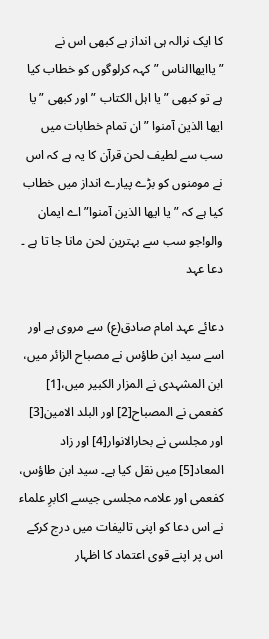کا ایک نرالہ ہی انداز ہے کبھی اس نے ”ياايهاالناس ”کہہ کرلوگوں کو خطاب کیا ہے تو کبھی ”یا اہل الکتاب ”اور کبھی ”يا ايها الذین آمنوا ”ان تمام خطابات میں سب سے لطیف لحن قرآن کا یہ ہے کہ اس نے مومنوں کو بڑے پیارے انداز میں خطاب کیا ہے کہ ”یا ایھا الذین آمنوا”اے ایمان والو!جو سب سے بہترین لحن مانا جا تا ہے ۔
دعا عہد

دعائے عہد امام صادق(ع) سے مروی ہے اور اسے سید ابن طاؤس نے مصباح الزائر میں، ابن المشہدی نے المزار الکبیر میں،[1] کفعمی نے المصباح[2] اور البلد الامین[3] اور مجلسی نے بحارالانوار[4] اور زاد المعاد[5] میں نقل کیا ہے۔ سید ابن طاؤس، کفعمی اور علامہ مجلسی جیسے اکابرِ علماء نے اس دعا کو اپنی تالیفات میں درج کرکے اس پر اپنے قوی اعتماد کا اظہار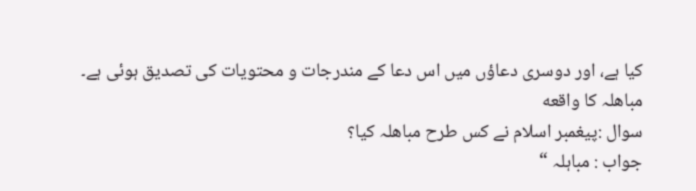کیا ہے، اور دوسری دعاؤں میں اس دعا کے مندرجات و محتویات کی تصدیق ہوئی ہے۔
مباھلہ کا واقعه
سوال :پیغمبر اسلام نے کس طرح مباھلہ کیا؟
جواب : مباہلہ “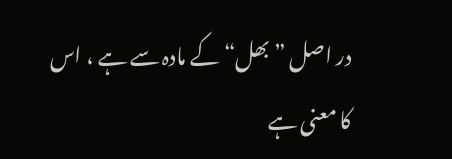در اصل ” بھل“ کے مادہ سے ہے ، اس کا معنی ہے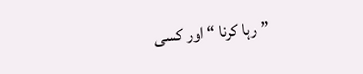”رہا کرنا “ اور کسی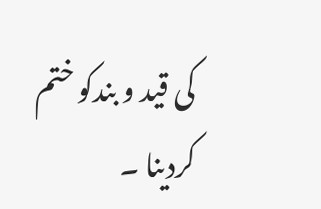کی قید و بندکو ختم کردینا ۔